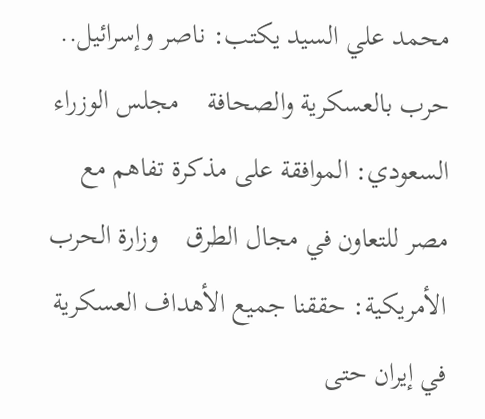محمد علي السيد يكتب: ناصر وإسرائيل.. حرب بالعسكرية والصحافة    مجلس الوزراء السعودي: الموافقة على مذكرة تفاهم مع مصر للتعاون في مجال الطرق    وزارة الحرب الأمريكية: حققنا جميع الأهداف العسكرية في إيران حتى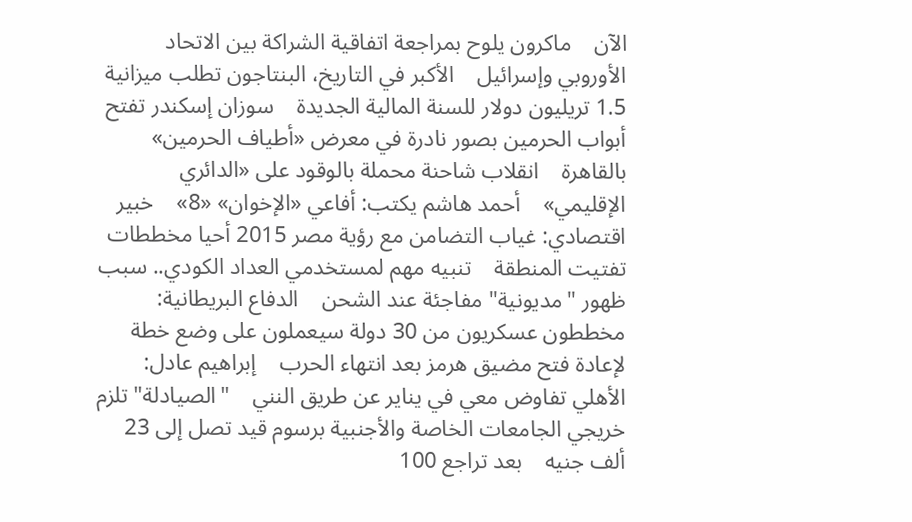الآن    ماكرون يلوح بمراجعة اتفاقية الشراكة بين الاتحاد الأوروبي وإسرائيل    الأكبر في التاريخ، البنتاجون تطلب ميزانية 1.5 تريليون دولار للسنة المالية الجديدة    سوزان إسكندر تفتح أبواب الحرمين بصور نادرة في معرض «أطياف الحرمين» بالقاهرة    انقلاب شاحنة محملة بالوقود على «الدائري الإقليمي»    أحمد هاشم يكتب: أفاعي «الإخوان» «8»    خبير اقتصادي: غياب التضامن مع رؤية مصر 2015 أحيا مخططات تفتيت المنطقة    تنبيه مهم لمستخدمي العداد الكودي.. سبب ظهور "مديونية" مفاجئة عند الشحن    الدفاع البريطانية: مخططون عسكريون من 30 دولة سيعملون على وضع خطة لإعادة فتح مضيق هرمز بعد انتهاء الحرب    إبراهيم عادل: الأهلي تفاوض معي في يناير عن طريق النني    "الصيادلة" تلزم خريجي الجامعات الخاصة والأجنبية برسوم قيد تصل إلى 23 ألف جنيه    بعد تراجع 100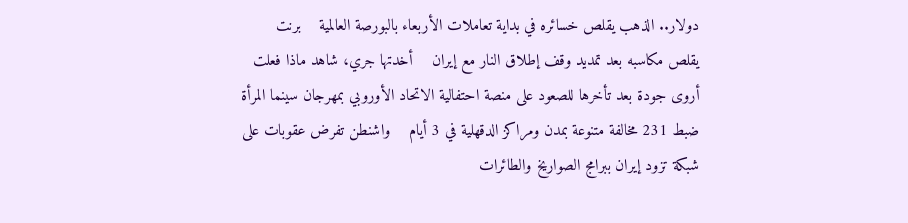دولار.. الذهب يقلص خسائره في بداية تعاملات الأربعاء بالبورصة العالمية    برنت يقلص مكاسبه بعد تمديد وقف إطلاق النار مع إيران    أخدتها جري، شاهد ماذا فعلت أروى جودة بعد تأخرها للصعود على منصة احتفالية الاتحاد الأوروبي بمهرجان سينما المرأة    ضبط 231 مخالفة متنوعة بمدن ومراكز الدقهلية في 3 أيام    واشنطن تفرض عقوبات على شبكة تزود إيران ببرامج الصواريخ والطائرات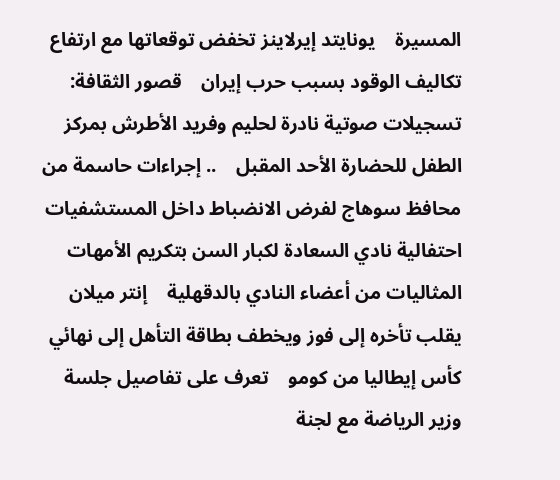المسيرة    يونايتد إيرلاينز تخفض توقعاتها مع ارتفاع تكاليف الوقود بسبب حرب إيران    قصور الثقافة: تسجيلات صوتية نادرة لحليم وفريد الأطرش بمركز الطفل للحضارة الأحد المقبل    .. إجراءات حاسمة من محافظ سوهاج لفرض الانضباط داخل المستشفيات    احتفالية نادي السعادة لكبار السن بتكريم الأمهات المثاليات من أعضاء النادي بالدقهلية    إنتر ميلان يقلب تأخره إلى فوز ويخطف بطاقة التأهل إلى نهائي كأس إيطاليا من كومو    تعرف على تفاصيل جلسة وزير الرياضة مع لجنة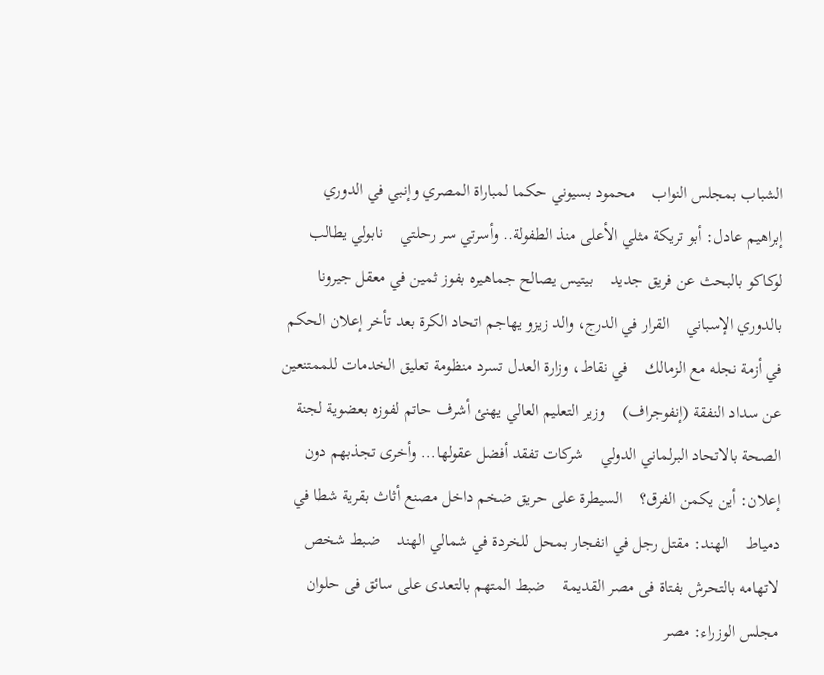الشباب بمجلس النواب    محمود بسيوني حكما لمباراة المصري وإنبي في الدوري    إبراهيم عادل: أبو تريكة مثلي الأعلى منذ الطفولة.. وأسرتي سر رحلتي    نابولي يطالب لوكاكو بالبحث عن فريق جديد    بيتيس يصالح جماهيره بفوز ثمين في معقل جيرونا بالدوري الإسباني    القرار في الدرج، والد زيزو يهاجم اتحاد الكرة بعد تأخر إعلان الحكم في أزمة نجله مع الزمالك    في نقاط، وزارة العدل تسرد منظومة تعليق الخدمات للممتنعين عن سداد النفقة (إنفوجراف)    وزير التعليم العالي يهنئ أشرف حاتم لفوزه بعضوية لجنة الصحة بالاتحاد البرلماني الدولي    شركات تفقد أفضل عقولها... وأخرى تجذبهم دون إعلان: أين يكمن الفرق؟    السيطرة على حريق ضخم داخل مصنع أثاث بقرية شطا في دمياط    الهند: مقتل رجل في انفجار بمحل للخردة في شمالي الهند    ضبط شخص لاتهامه بالتحرش بفتاة فى مصر القديمة    ضبط المتهم بالتعدى على سائق فى حلوان    مجلس الوزراء: مصر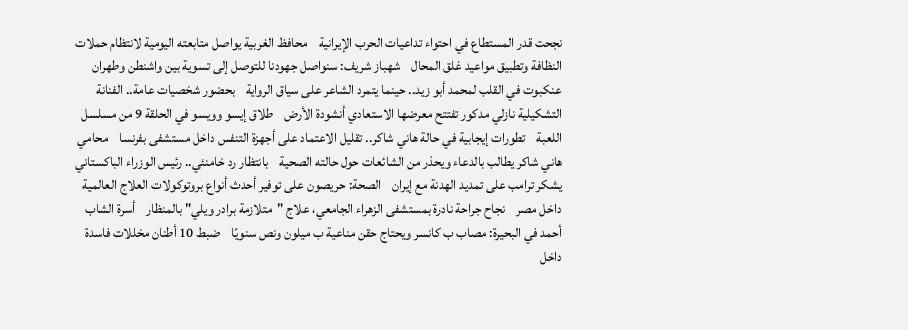نجحت قدر المستطاع في احتواء تداعيات الحرب الإيرانية    محافظ الغربية يواصل متابعته اليومية لانتظام حملات النظافة وتطبيق مواعيد غلق المحال    شهباز شريف: سنواصل جهودنا للتوصل إلى تسوية بين واشنطن وطهران    عنكبوت في القلب لمحمد أبو زيد.. حينما يتمرد الشاعر على سياق الرواية    بحضور شخصيات عامة.. الفنانة التشكيلية نازلي مدكور تفتتح معرضها الاستعادي أنشودة الأرض    طلاق إيسو وويسو في الحلقة 9 من مسلسل اللعبة    تطورات إيجابية في حالة هاني شاكر.. تقليل الاعتماد على أجهزة التنفس داخل مستشفى بفرنسا    محامي هاني شاكر يطالب بالدعاء ويحذر من الشائعات حول حالته الصحية    بانتظار رد خامنئي.. رئيس الوزراء الباكستاني يشكر ترامب على تمديد الهدنة مع إيران    الصحة: حريصون على توفير أحدث أنواع بروتوكولات العلاج العالمية داخل مصر    نجاح جراحة نادرة بمستشفى الزهراء الجامعي، علاج "متلازمة برادر ويلي" بالمنظار    أسرة الشاب أحمد في البحيرة: مصاب ب كانسر ويحتاج حقن مناعية ب ميلون ونص سنويًا    ضبط 10 أطنان مخللات فاسدة داخل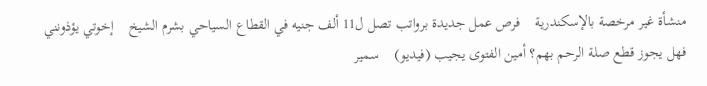منشأة غير مرخصة بالإسكندرية    فرص عمل جديدة برواتب تصل ل11 ألف جنيه في القطاع السياحي بشرم الشيخ    إخوتي يؤذونني فهل يجوز قطع صلة الرحم بهم؟ أمين الفتوى يجيب (فيديو)    سمير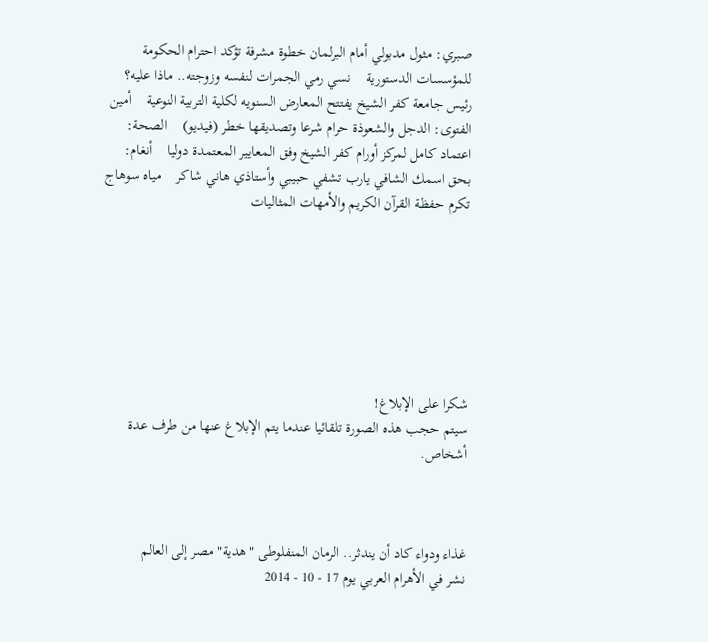صبري: مثول مدبولي أمام البرلمان خطوة مشرفة تؤكد احترام الحكومة للمؤسسات الدستورية    نسي رمي الجمرات لنفسه وزوجته.. ماذا عليه؟    رئيس جامعة كفر الشيخ يفتتح المعارض السنويه لكلية التربية النوعية    أمين الفتوى: الدجل والشعوذة حرام شرعا وتصديقها خطر (فيديو)    الصحة: اعتماد كامل لمركز أورام كفر الشيخ وفق المعايير المعتمدة دوليا    أنغام: بحق اسمك الشافي يارب تشفي حبيبي وأستاذي هاني شاكر    مياه سوهاج تكرم حفظة القرآن الكريم والأمهات المثاليات







شكرا على الإبلاغ!
سيتم حجب هذه الصورة تلقائيا عندما يتم الإبلاغ عنها من طرف عدة أشخاص.



غذاء ودواء كاد أن يندثر.. الرمان المنفلوطى "هدية" مصر إلى العالم
نشر في الأهرام العربي يوم 17 - 10 - 2014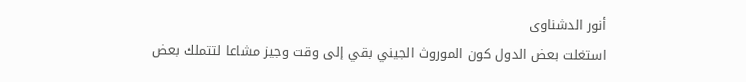أنور الدشناوى
استغلت بعض الدول كون الموروث الجيني بقي إلى وقت وجيز مشاعا لتتملك بعض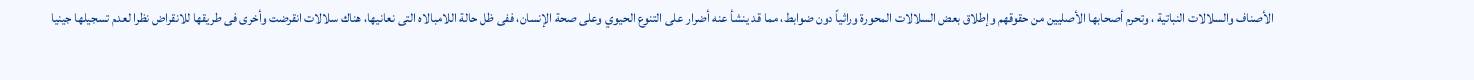الأصناف والسلالات النباتية ، وتحرم أصحابها الأصليين من حقوقهم وإطلاق بعض السلالات المحورة وراثياً دون ضوابط، مما قد ينشأ عنه أضرار على التنوع الحيوي وعلى صحة الإنسان، ففى ظل حالة اللامبالاه التى نعانيها، هناك سلالات انقرضت وأخرى فى طريقها للانقراض نظرا لعدم تسجيلها جينيا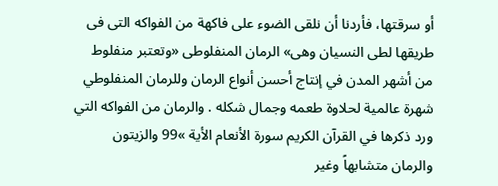أو سرقتها، فأردنا أن نلقى الضوء على فاكهة من الفواكه التى فى طريقها لطى النسيان وهى» الرمان المنفلوطى «وتعتبر منفلوط من أشهر المدن في إنتاج أحسن أنواع الرمان وللرمان المنفلوطي شهرة عالمية لحلاوة طعمه وجمال شكله . والرمان من الفواكه التي ورد ذكرها في القرآن الكريم سورة الأنعام الأية »99 والزيتون والرمان متشابهاً وغير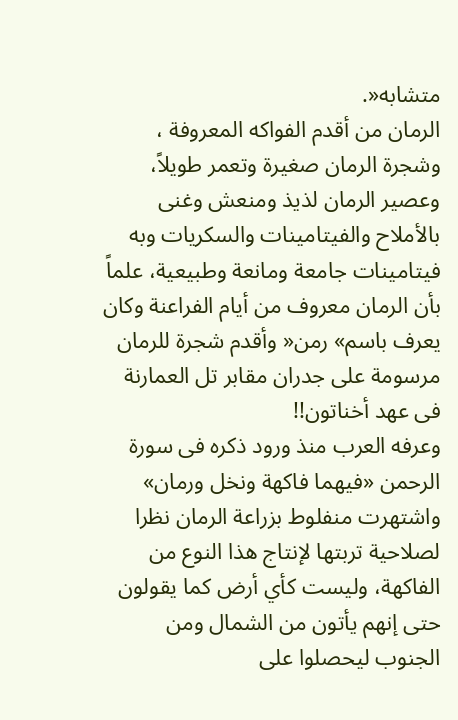متشابه«.
الرمان من أقدم الفواكه المعروفة ، وشجرة الرمان صغيرة وتعمر طويلاً،  وعصير الرمان لذيذ ومنعش وغنى بالأملاح والفيتامينات والسكريات وبه فيتامينات جامعة ومانعة وطبيعية، علماً بأن الرمان معروف من أيام الفراعنة وكان يعرف باسم» رمن« وأقدم شجرة للرمان مرسومة على جدران مقابر تل العمارنة فى عهد أخناتون!!
وعرفه العرب منذ ورود ذكره فى سورة الرحمن «فيهما فاكهة ونخل ورمان» واشتهرت منفلوط بزراعة الرمان نظرا لصلاحية تربتها لإنتاج هذا النوع من الفاكهة، وليست كأي أرض كما يقولون حتى إنهم يأتون من الشمال ومن الجنوب ليحصلوا على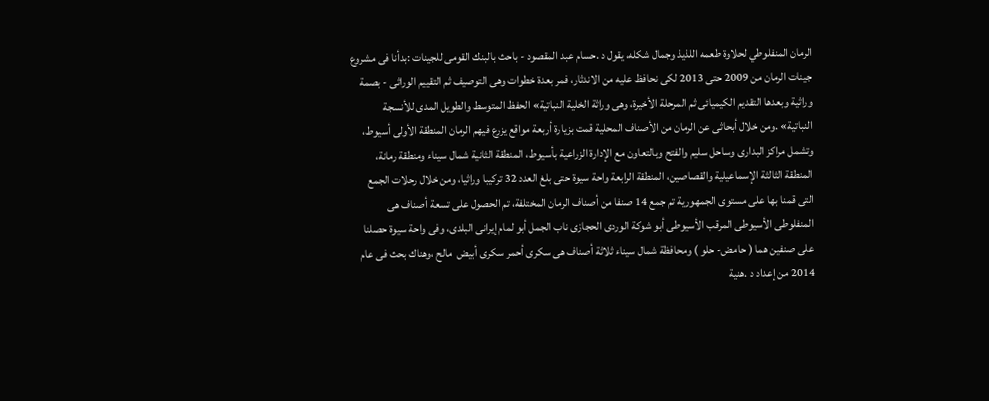الرمان المنفلوطي لحلاوة طعمه اللذيذ وجمال شكله، يقول د .حسام عبد المقصود - باحث بالبنك القومى للجينات :بدأنا فى مشروع جينات الرمان من 2009 حتى 2013 لكى نحافظ عليه من الاندثار، فمر بعدة خطوات وهى التوصيف ثم التقييم الوراثى - بصمة وراثية وبعدها التقديم الكيميائى ثم المرحلة الأخيرة، وهى وراثة الخلية النباتية» الحفظ المتوسط والطويل المدى للأنسجة النباتية» .ومن خلال أبحاثى عن الرمان من الأصناف المحلية قمت بزيارة أربعة مواقع يزرع فيهم الرمان المنطقة الأولى أسيوط، وتشمل مراكز البدارى وساحل سليم والفتح وبالتعاون مع الإدارة الزراعية بأسيوط، المنطقة الثانية شمال سيناء ومنطقة رمانة، المنطقة الثالثة الإسماعيلية والقصاصين، المنطقة الرابعة واحة سيوة حتى بلغ العدد 32 تركيبا وراثيا، ومن خلال رحلات الجمع التى قمنا بها على مستوى الجمهورية تم جمع 14 صنفا من أصناف الرمان المختلفة، تم الحصول على تسعة أصناف هى المنفلوطى الأسيوطى المرقب الأسيوطى أبو شوكة الوردى الحجازى ناب الجمل أبو لمام إيرانى البلدى، وفى واحة سيوة حصلنا على صنفين هما ( حامض- حلو ) ومحافظة شمال سيناء ثلاثة أصناف هى سكرى أحمر سكرى أبيض  مالح ،وهناك بحث فى عام 2014 من إعداد د .هنية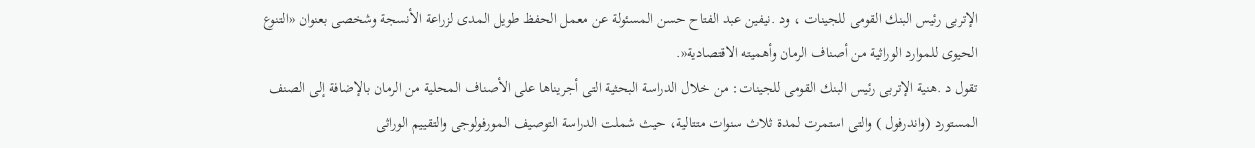الإتربى رئيس البنك القومى للجينات ، ود .نيفين عبد الفتاح حسن المسئولة عن معمل الحفظ طويل المدى لزراعة الأنسجة وشخصى بعنوان «التنوع الحيوى للموارد الوراثية من أصناف الرمان وأهميته الاقتصادية«.
تقول د .هنية الإتربى رئيس البنك القومى للجينات: من خلال الدراسة البحثية التى أجريناها على الأصناف المحلية من الرمان بالإضافة إلى الصنف المستورد (واندرفول ) والتى استمرت لمدة ثلاث سنوات متتالية، حيث شملت الدراسة التوصيف المورفولوجى والتقييم الوراثى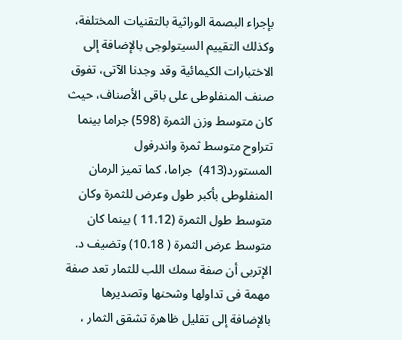بإجراء البصمة الوراثية بالتقنيات المختلفة، وكذلك التقييم السيتولوجى بالإضافة إلى الاختبارات الكيمائية وقد وجدنا الآتى، تفوق صنف المنفلوطى على باقى الأصناف، حيث كان متوسط وزن الثمرة (598) جراما بينما تتراوح متوسط ثمرة واندرفول المستورد(413)  جراما، كما تميز الرمان المنفلوطى بأكبر طول وعرض للثمرة وكان متوسط طول الثمرة (11.12 ) بينما كان متوسط عرض الثمرة ( 10.18) وتضيف د. الإتربى أن صفة سمك اللب للثمار تعد صفة مهمة فى تداولها وشحنها وتصديرها بالإضافة إلى تقليل ظاهرة تشقق الثمار ،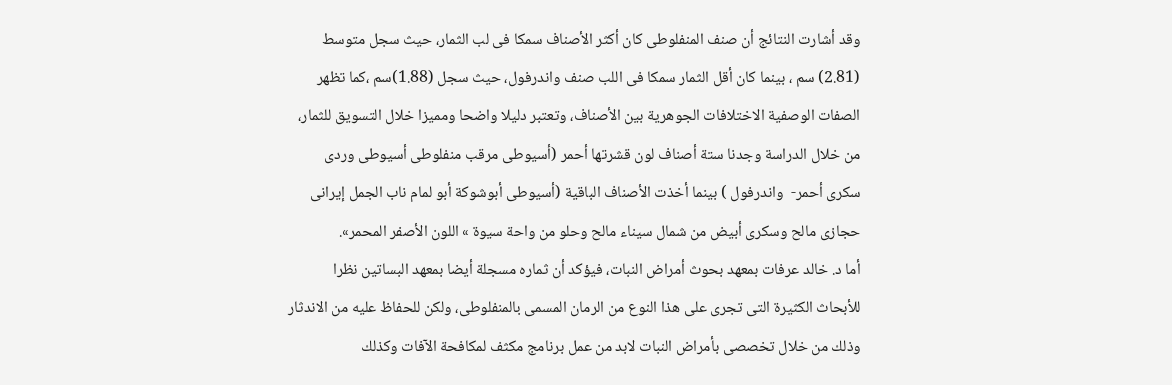وقد أشارت النتائج أن صنف المنفلوطى كان أكثر الأصناف سمكا فى لب الثمار، حيث سجل متوسط (2.81) سم ، بينما كان أقل الثمار سمكا فى اللب صنف واندرفول، حيث سجل (1.88)سم ،كما تظهر الصفات الوصفية الاختلافات الجوهرية بين الأصناف، وتعتبر دليلا واضحا ومميزا خلال التسويق للثمار، من خلال الدراسة وجدنا ستة أصناف لون قشرتها أحمر (أسيوطى مرقب منفلوطى أسيوطى وردى سكرى أحمر-  واندرفول ) بينما أخذت الأصناف الباقية (أسيوطى أبوشوكة أبو لمام ناب الجمل إيرانى حجازى مالح وسكرى أبيض من شمال سيناء مالح وحلو من واحة سيوة » اللون الأصفر المحمر».
أما د. خالد عرفات بمعهد بحوث أمراض النبات، فيؤكد أن ثماره مسجلة أيضا بمعهد البساتين نظرا للأبحاث الكثيرة التى تجرى على هذا النوع من الرمان المسمى بالمنفلوطى، ولكن للحفاظ عليه من الاندثار وذلك من خلال تخصصى بأمراض النبات لابد من عمل برنامج مكثف لمكافحة الآفات وكذلك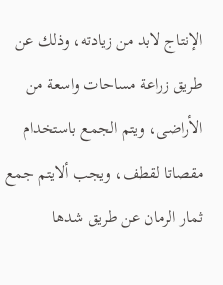الإنتاج لابد من زيادته، وذلك عن طريق زراعة مساحات واسعة من الأراضى، ويتم الجمع باستخدام مقصاتا لقطف، ويجب ألايتم جمع ثمار الرمان عن طريق شدها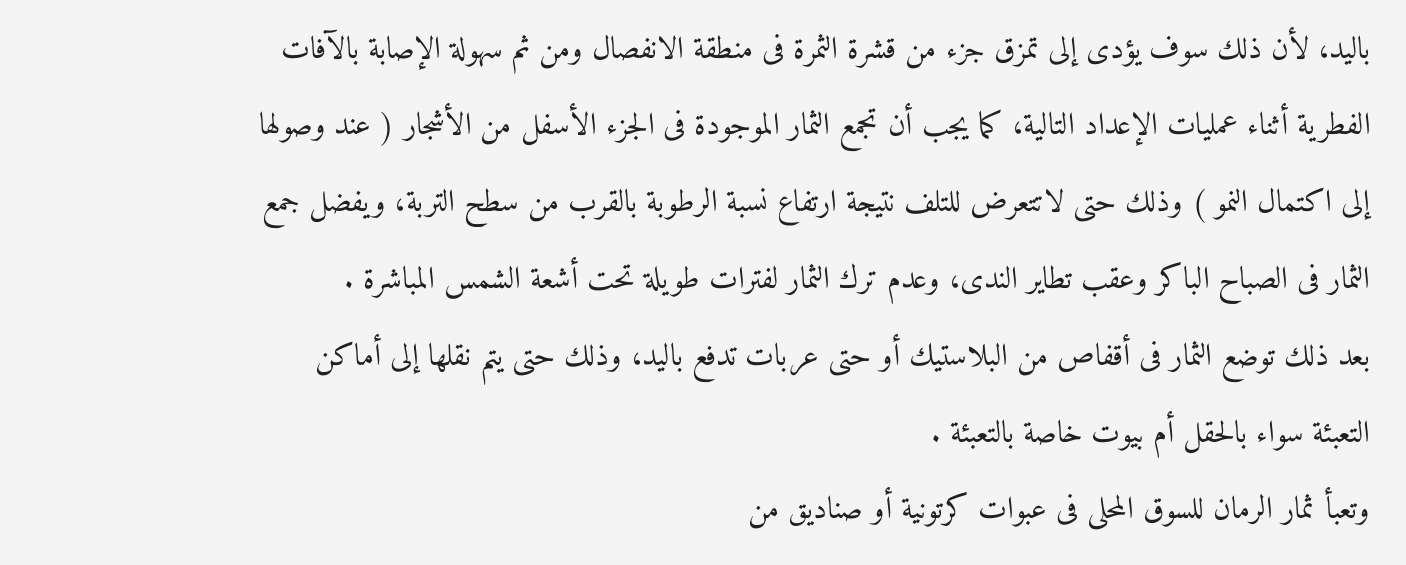باليد، لأن ذلك سوف يؤدى إلى تمزق جزء من قشرة الثمرة فى منطقة الانفصال ومن ثم سهولة الإصابة بالآفات الفطرية أثناء عمليات الإعداد التالية، كما يجب أن تجمع الثمار الموجودة فى الجزء الأسفل من الأشجار ( عند وصولها إلى اكتمال النمو ) وذلك حتى لاتتعرض للتلف نتيجة ارتفاع نسبة الرطوبة بالقرب من سطح التربة، ويفضل جمع الثمار فى الصباح الباكر وعقب تطاير الندى، وعدم ترك الثمار لفترات طويلة تحت أشعة الشمس المباشرة .
بعد ذلك توضع الثمار فى أقفاص من البلاستيك أو حتى عربات تدفع باليد، وذلك حتى يتم نقلها إلى أماكن التعبئة سواء بالحقل أم بيوت خاصة بالتعبئة .
وتعبأ ثمار الرمان للسوق المحلى فى عبوات كرتونية أو صناديق من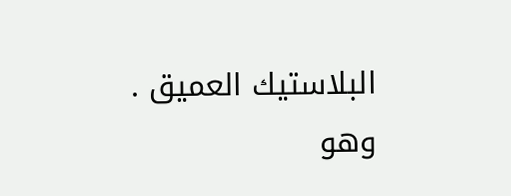البلاستيك العميق . وهو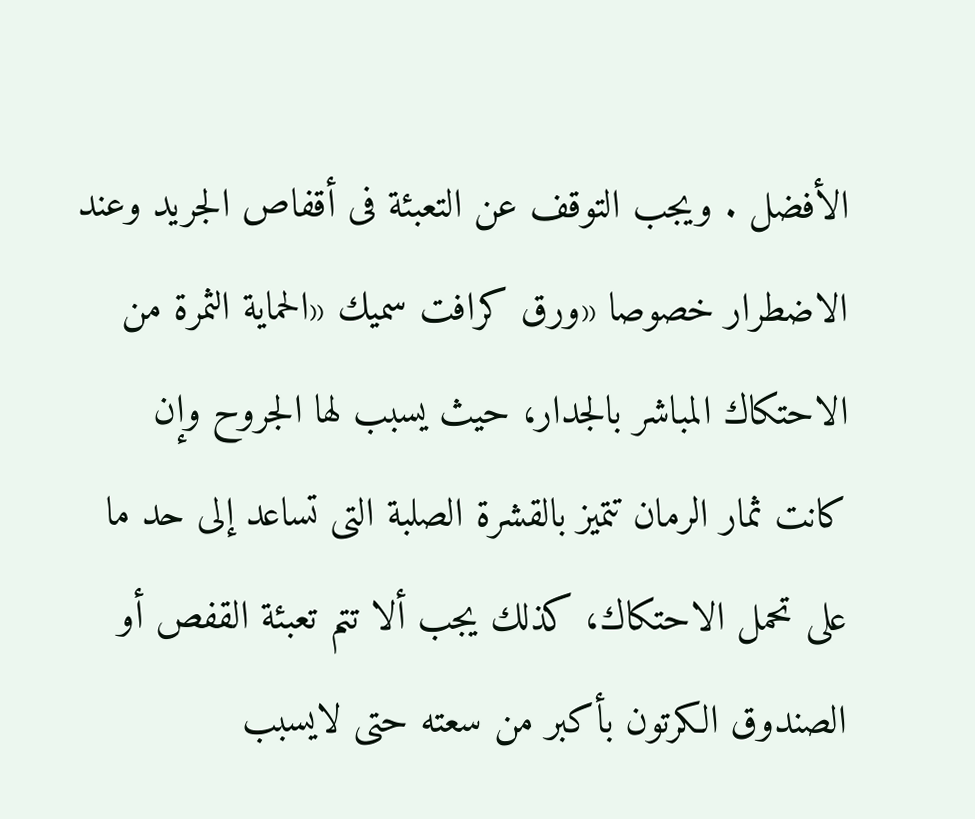الأفضل . ويجب التوقف عن التعبئة فى أقفاص الجريد وعند الاضطرار خصوصا «ورق كرافت سميك «الحماية الثمرة من الاحتكاك المباشر بالجدار، حيث يسبب لها الجروح وإن كانت ثمار الرمان تتميز بالقشرة الصلبة التى تساعد إلى حد ما على تحمل الاحتكاك، كذلك يجب ألا تتم تعبئة القفص أو الصندوق الكرتون بأكبر من سعته حتى لايسبب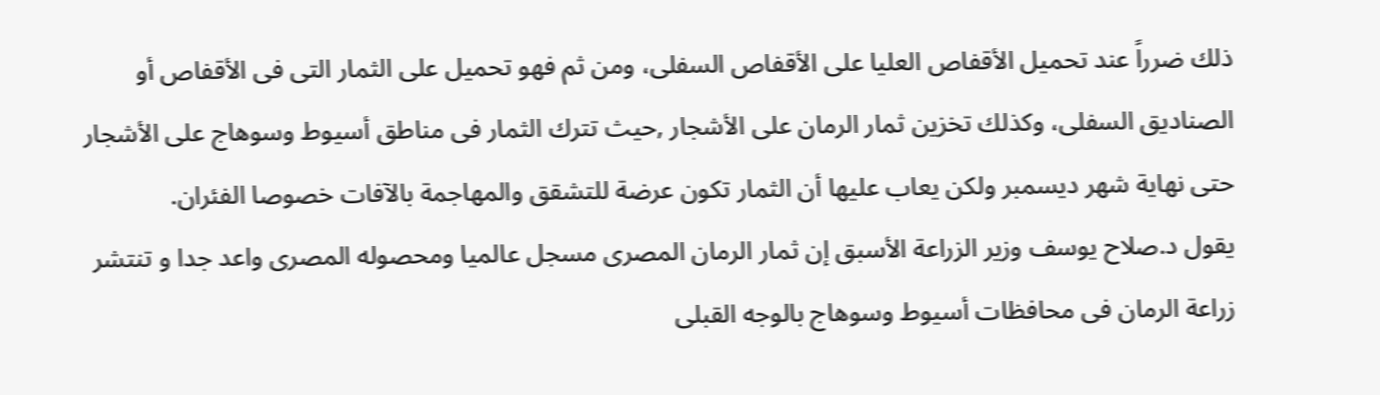ذلك ضرراً عند تحميل الأقفاص العليا على الأقفاص السفلى، ومن ثم فهو تحميل على الثمار التى فى الأقفاص أو الصناديق السفلى، وكذلك تخزين ثمار الرمان على الأشجار ,حيث تترك الثمار فى مناطق أسيوط وسوهاج على الأشجار حتى نهاية شهر ديسمبر ولكن يعاب عليها أن الثمار تكون عرضة للتشقق والمهاجمة بالآفات خصوصا الفئران.
يقول د.صلاح يوسف وزير الزراعة الأسبق إن ثمار الرمان المصرى مسجل عالميا ومحصوله المصرى واعد جدا و تنتشر زراعة الرمان فى محافظات أسيوط وسوهاج بالوجه القبلى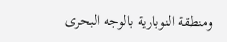ومنطقة النوبارية بالوجه البحرى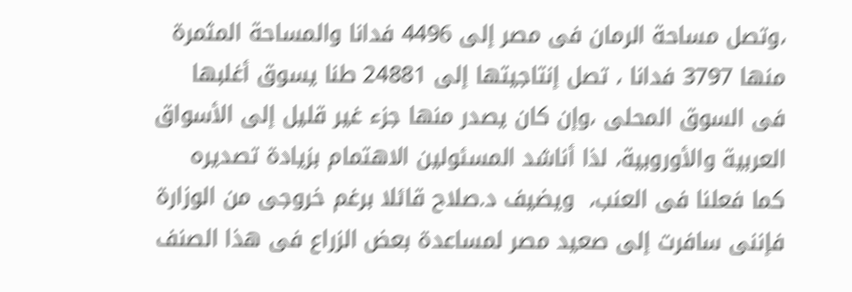،وتصل مساحة الرمان فى مصر إلى 4496 فدانا والمساحة المثمرة منها 3797 فدانا ، تصل إنتاجيتها إلى 24881 طنا يسوق أغلبها فى السوق المحلى ،وإن كان يصدر منها جزء غير قليل إلى الأسواق العربية والأوروبية، لذا أناشد المسئولين الاهتمام بزيادة تصديره كما فعلنا فى العنب،  ويضيف د.صلاح قائلا برغم خروجى من الوزارة فإننى سافرت إلى صعيد مصر لمساعدة بعض الزراع فى هذا الصنف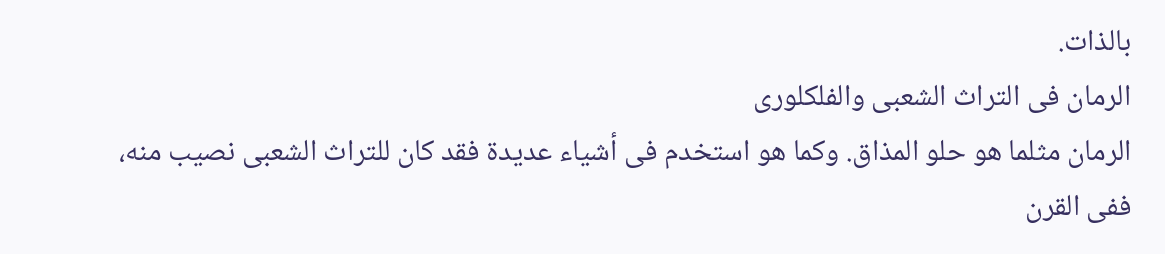بالذات.
الرمان فى التراث الشعبى والفلكلورى
الرمان مثلما هو حلو المذاق. وكما هو استخدم فى أشياء عديدة فقد كان للتراث الشعبى نصيب منه، ففى القرن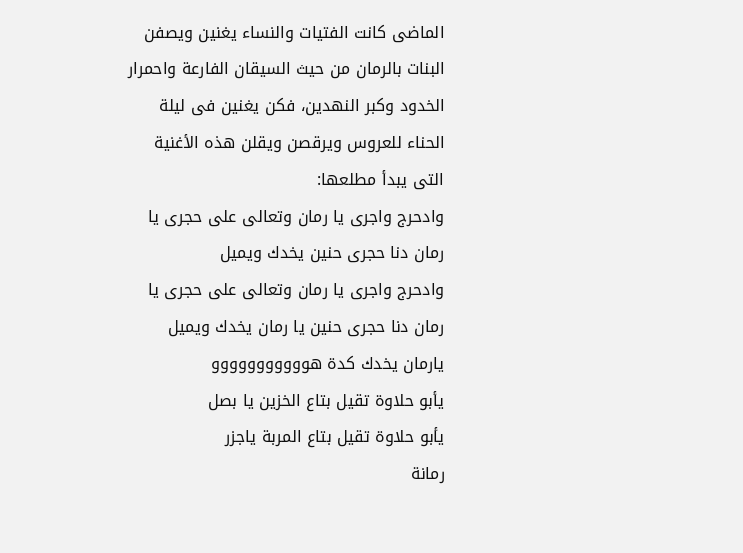الماضى كانت الفتيات والنساء يغنين ويصفن البنات بالرمان من حيث السيقان الفارعة واحمرار الخدود وكبر النهدين، فكن يغنين فى ليلة الحناء للعروس ويرقصن ويقلن هذه الأغنية التى يبدأ مطلعها:
وادحرج واجرى يا رمان وتعالى على حجرى يا رمان دنا حجرى حنين يخدك ويميل
وادحرج واجرى يا رمان وتعالى على حجرى يا رمان دنا حجرى حنين يا رمان يخدك ويميل
يارمان يخدك كدة هووووووووووو
يأبو حلاوة تقيل بتاع الخزين يا بصل
يأبو حلاوة تقيل بتاع المربة ياجزر
رمانة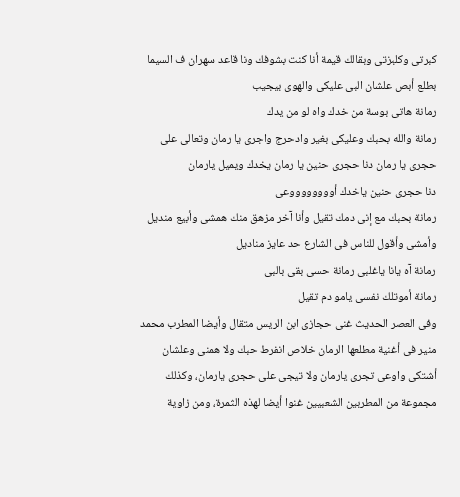كبرتى وكلبزتى وبقالك قيمة أنا كنت بشوفك ونا قاعد سهران ف السيما بطلع أبص علشان البى عليكى والهوى بيجيب
رمانة هاتى بوسة من خدك واه لو من يدك
رمانة والله بحبك وعليكى بغير وادحرج واجرى يا رمان وتعالى على حجرى يا رمان دنا حجرى حنين يا رمان يخدك ويميل يارمان
دنا حجرى حنين ياخدك أووووووووعى
رمانة بحبك مع إنى دمك تقيل وأنا آخر مزهق منك همشى وأبيع منديل وأمشى وأقول للناس فى الشارع حد عايز مناديل
رمانة آه يانا ياغلبى رمانة حسى بقى بالبى
رمانة أموتلك نفسى يامو دم تقيل
وفى العصر الحديث غنى حجازى ابن الريس متقال وأيضا المطرب محمد منير فى أغنية مطلعها الرمان خلاص انفرط حبك ولا همنى وعلشان أشتكى واوعى تجرى يارمان ولا تيجى على حجرى يارمان، وكذلك مجموعة من المطربين الشعبيين غنوا أيضا لهذه الثمرة، ومن زاوية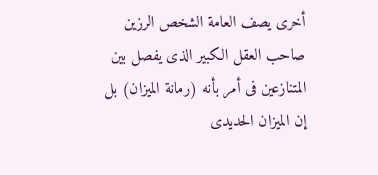أخرى يصف العامة الشخص الرزين صاحب العقل الكبير الذى يفصل بين المتنازعين فى أمر بأنه (رمانة الميزان) بل إن الميزان الحديدى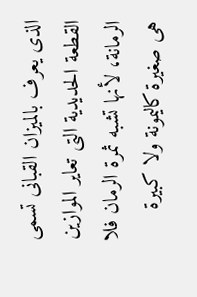الذى يعرف بالميزان القبانى تسمى القطعة الحديدية التى تعاير الموازين الرمانة، لأنها تشبه ثمرة الرمان فلا هى صغيرة كاليمونة ولا كبيرة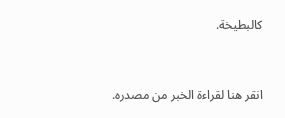كالبطيخة.


انقر هنا لقراءة الخبر من مصدره.